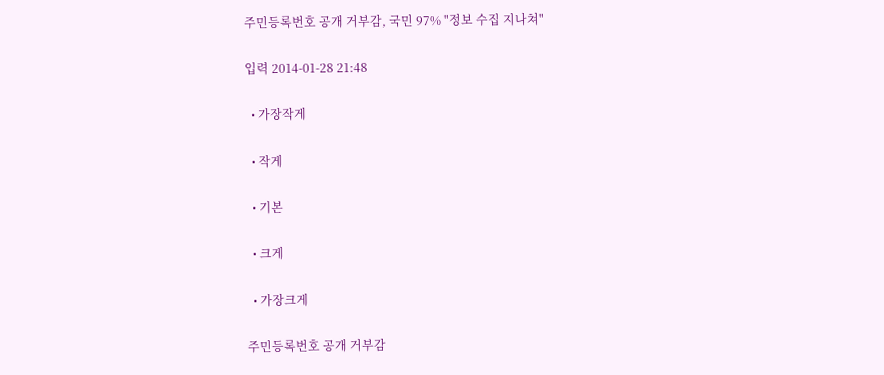주민등록번호 공개 거부감, 국민 97% "정보 수집 지나쳐"

입력 2014-01-28 21:48

  • 가장작게

  • 작게

  • 기본

  • 크게

  • 가장크게

주민등록번호 공개 거부감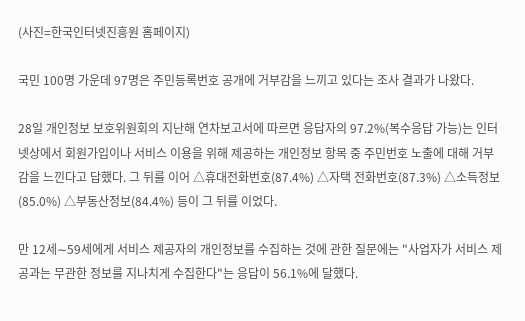(사진=한국인터넷진흥원 홈페이지)

국민 100명 가운데 97명은 주민등록번호 공개에 거부감을 느끼고 있다는 조사 결과가 나왔다.

28일 개인정보 보호위원회의 지난해 연차보고서에 따르면 응답자의 97.2%(복수응답 가능)는 인터넷상에서 회원가입이나 서비스 이용을 위해 제공하는 개인정보 항목 중 주민번호 노출에 대해 거부감을 느낀다고 답했다. 그 뒤를 이어 △휴대전화번호(87.4%) △자택 전화번호(87.3%) △소득정보(85.0%) △부동산정보(84.4%) 등이 그 뒤를 이었다.

만 12세∼59세에게 서비스 제공자의 개인정보를 수집하는 것에 관한 질문에는 "사업자가 서비스 제공과는 무관한 정보를 지나치게 수집한다"는 응답이 56.1%에 달했다.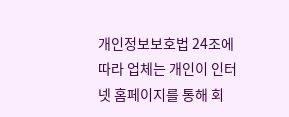개인정보보호법 24조에 따라 업체는 개인이 인터넷 홈페이지를 통해 회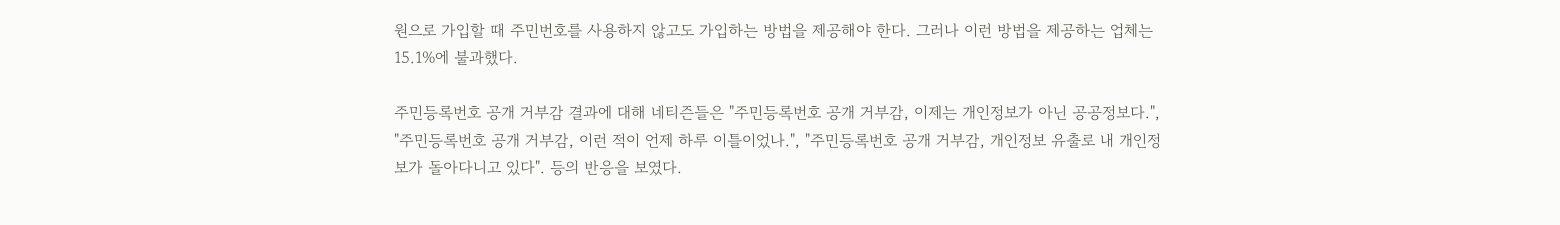원으로 가입할 때 주민번호를 사용하지 않고도 가입하는 방법을 제공해야 한다. 그러나 이런 방법을 제공하는 업체는 15.1%에 불과했다.

주민등록번호 공개 거부감 결과에 대해 네티즌들은 "주민등록번호 공개 거부감, 이제는 개인정보가 아닌 공공정보다.", "주민등록번호 공개 거부감, 이런 적이 언제 하루 이틀이었나.", "주민등록번호 공개 거부감, 개인정보 유출로 내 개인정보가 돌아다니고 있다". 등의 반응을 보였다.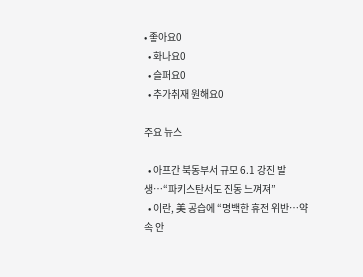• 좋아요0
  • 화나요0
  • 슬퍼요0
  • 추가취재 원해요0

주요 뉴스

  • 아프간 북동부서 규모 6.1 강진 발생…“파키스탄서도 진동 느껴져”
  • 이란, 美 공습에 “명백한 휴전 위반…약속 안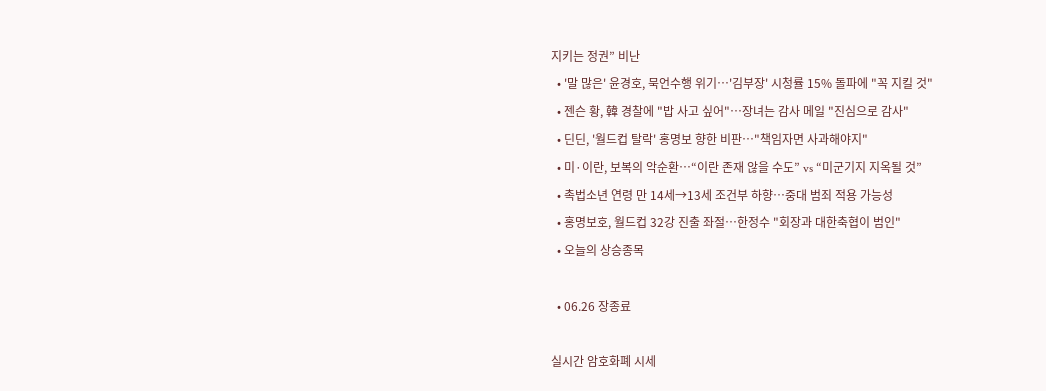지키는 정권” 비난
  • '말 많은' 윤경호, 묵언수행 위기⋯'김부장' 시청률 15% 돌파에 "꼭 지킬 것"
  • 젠슨 황, 韓 경찰에 "밥 사고 싶어"⋯장녀는 감사 메일 "진심으로 감사"
  • 딘딘, '월드컵 탈락' 홍명보 향한 비판⋯"책임자면 사과해야지"
  • 미·이란, 보복의 악순환…“이란 존재 않을 수도” vs “미군기지 지옥될 것”
  • 촉법소년 연령 만 14세→13세 조건부 하향…중대 범죄 적용 가능성
  • 홍명보호, 월드컵 32강 진출 좌절⋯한정수 "회장과 대한축협이 범인"
  • 오늘의 상승종목

  • 06.26 장종료

실시간 암호화폐 시세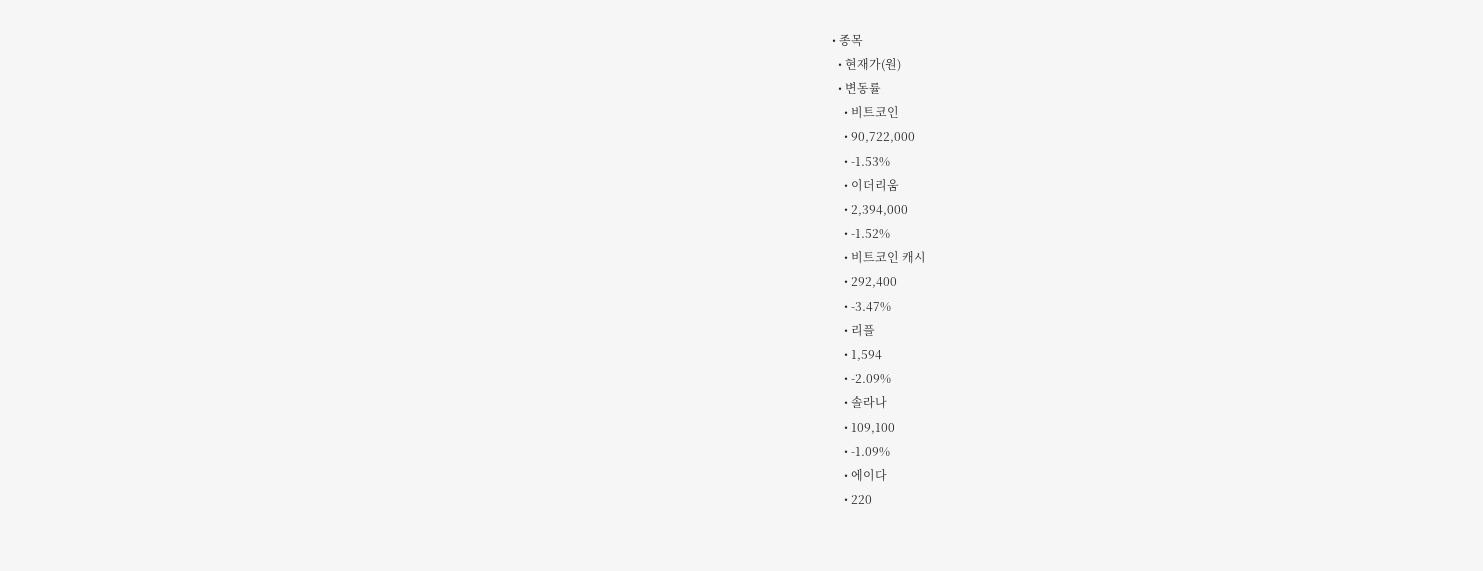• 종목
  • 현재가(원)
  • 변동률
    • 비트코인
    • 90,722,000
    • -1.53%
    • 이더리움
    • 2,394,000
    • -1.52%
    • 비트코인 캐시
    • 292,400
    • -3.47%
    • 리플
    • 1,594
    • -2.09%
    • 솔라나
    • 109,100
    • -1.09%
    • 에이다
    • 220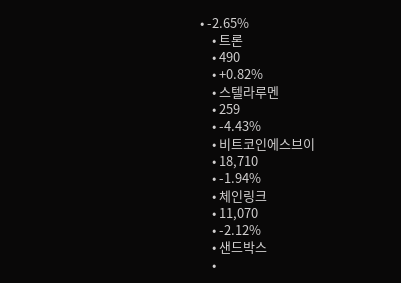• -2.65%
    • 트론
    • 490
    • +0.82%
    • 스텔라루멘
    • 259
    • -4.43%
    • 비트코인에스브이
    • 18,710
    • -1.94%
    • 체인링크
    • 11,070
    • -2.12%
    • 샌드박스
    •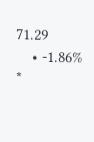71.29
    • -1.86%
*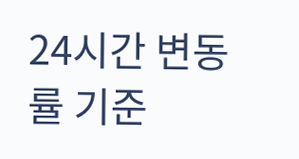24시간 변동률 기준